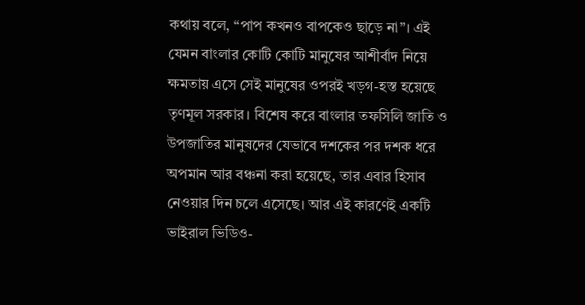কথায় বলে, “পাপ কখনও বাপকেও ছাড়ে না”। এই যেমন বাংলার কোটি কোটি মানুষের আশীর্বাদ নিয়ে ক্ষমতায় এসে সেই মানুষের ওপরই খড়গ-হস্ত হয়েছে তৃণমূল সরকার। বিশেষ করে বাংলার তফসিলি জাতি ও উপজাতির মানুষদের যেভাবে দশকের পর দশক ধরে অপমান আর বঞ্চনা করা হয়েছে, তার এবার হিসাব নেওয়ার দিন চলে এসেছে। আর এই কারণেই একটি ভাইরাল ভিডিও-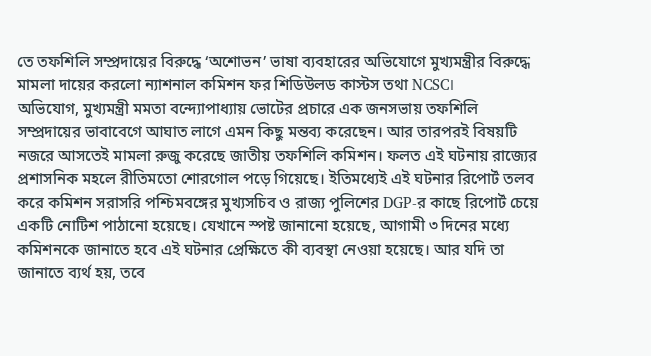তে তফশিলি সম্প্রদায়ের বিরুদ্ধে ‘অশোভন’ ভাষা ব্যবহারের অভিযোগে মুখ্যমন্ত্রীর বিরুদ্ধে মামলা দায়ের করলো ন্যাশনাল কমিশন ফর শিডিউলড কাস্টস তথা NCSC।
অভিযোগ, মুখ্যমন্ত্রী মমতা বন্দ্যোপাধ্যায় ভোটের প্রচারে এক জনসভায় তফশিলি সম্প্রদায়ের ভাবাবেগে আঘাত লাগে এমন কিছু মন্তব্য করেছেন। আর তারপরই বিষয়টি নজরে আসতেই মামলা রুজু করেছে জাতীয় তফশিলি কমিশন। ফলত এই ঘটনায় রাজ্যের প্রশাসনিক মহলে রীতিমতো শোরগোল পড়ে গিয়েছে। ইতিমধ্যেই এই ঘটনার রিপোর্ট তলব করে কমিশন সরাসরি পশ্চিমবঙ্গের মুখ্যসচিব ও রাজ্য পুলিশের DGP-র কাছে রিপোর্ট চেয়ে একটি নোটিশ পাঠানো হয়েছে। যেখানে স্পষ্ট জানানো হয়েছে, আগামী ৩ দিনের মধ্যে কমিশনকে জানাতে হবে এই ঘটনার প্রেক্ষিতে কী ব্যবস্থা নেওয়া হয়েছে। আর যদি তা জানাতে ব্যর্থ হয়, তবে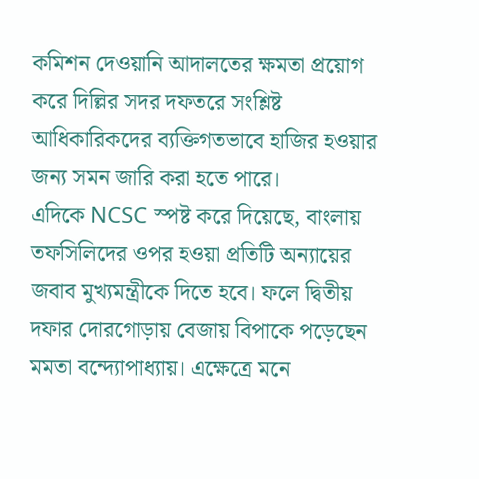কমিশন দেওয়ানি আদালতের ক্ষমতা প্রয়োগ করে দিল্লির সদর দফতরে সংশ্লিষ্ট আধিকারিকদের ব্যক্তিগতভাবে হাজির হওয়ার জন্য সমন জারি করা হতে পারে।
এদিকে NCSC স্পষ্ট করে দিয়েছে, বাংলায় তফসিলিদের ওপর হওয়া প্রতিটি অন্যায়ের জবাব মুখ্যমন্ত্রীকে দিতে হবে। ফলে দ্বিতীয় দফার দোরগোড়ায় বেজায় বিপাকে পড়েছেন মমতা বন্দ্যোপাধ্যায়। এক্ষেত্রে মনে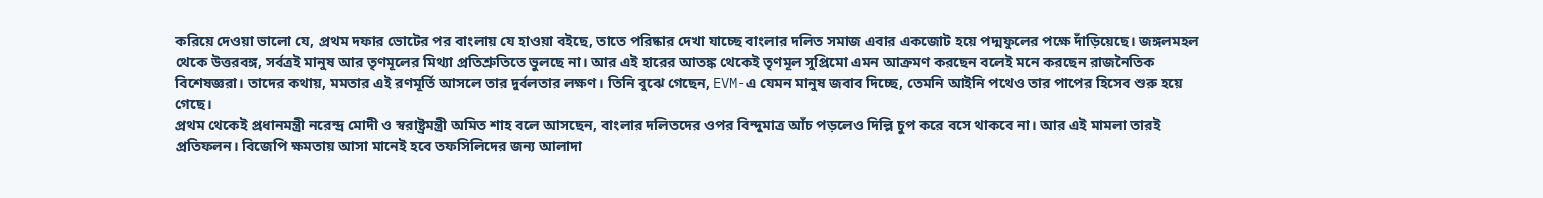করিয়ে দেওয়া ভালো যে, প্রথম দফার ভোটের পর বাংলায় যে হাওয়া বইছে, তাতে পরিষ্কার দেখা যাচ্ছে বাংলার দলিত সমাজ এবার একজোট হয়ে পদ্মফুলের পক্ষে দাঁড়িয়েছে। জঙ্গলমহল থেকে উত্তরবঙ্গ, সর্বত্রই মানুষ আর তৃণমূলের মিথ্যা প্রতিশ্রুতিতে ভুলছে না। আর এই হারের আতঙ্ক থেকেই তৃণমূল সুপ্রিমো এমন আক্রমণ করছেন বলেই মনে করছেন রাজনৈতিক বিশেষজ্ঞরা। তাদের কথায়, মমতার এই রণমূর্তি আসলে তার দুর্বলতার লক্ষণ। তিনি বুঝে গেছেন, EVM-এ যেমন মানুষ জবাব দিচ্ছে, তেমনি আইনি পথেও তার পাপের হিসেব শুরু হয়ে গেছে।
প্রথম থেকেই প্রধানমন্ত্রী নরেন্দ্র মোদী ও স্বরাষ্ট্রমন্ত্রী অমিত শাহ বলে আসছেন, বাংলার দলিতদের ওপর বিন্দুমাত্র আঁচ পড়লেও দিল্লি চুপ করে বসে থাকবে না। আর এই মামলা তারই প্রতিফলন। বিজেপি ক্ষমতায় আসা মানেই হবে তফসিলিদের জন্য আলাদা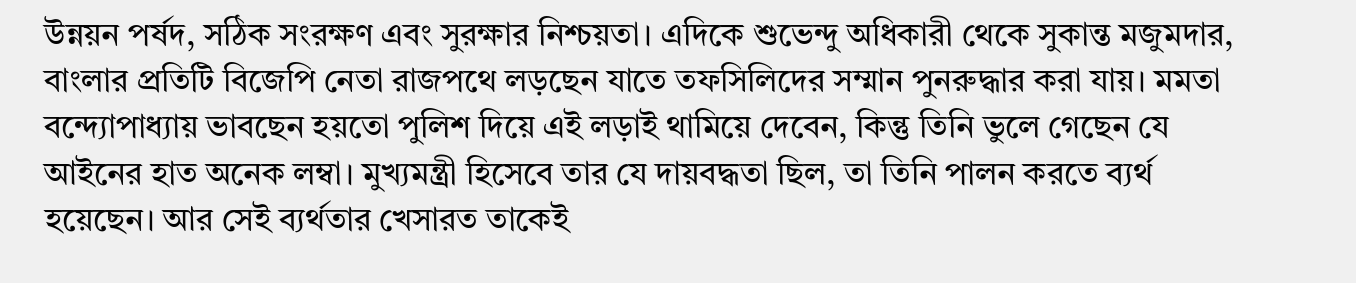উন্নয়ন পর্ষদ, সঠিক সংরক্ষণ এবং সুরক্ষার নিশ্চয়তা। এদিকে শুভেন্দু অধিকারী থেকে সুকান্ত মজুমদার, বাংলার প্রতিটি বিজেপি নেতা রাজপথে লড়ছেন যাতে তফসিলিদের সম্মান পুনরুদ্ধার করা যায়। মমতা বন্দ্যোপাধ্যায় ভাবছেন হয়তো পুলিশ দিয়ে এই লড়াই থামিয়ে দেবেন, কিন্তু তিনি ভুলে গেছেন যে আইনের হাত অনেক লম্বা। মুখ্যমন্ত্রী হিসেবে তার যে দায়বদ্ধতা ছিল, তা তিনি পালন করতে ব্যর্থ হয়েছেন। আর সেই ব্যর্থতার খেসারত তাকেই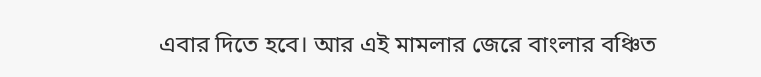এবার দিতে হবে। আর এই মামলার জেরে বাংলার বঞ্চিত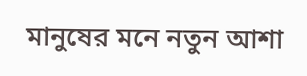মানুষের মনে নতুন আশা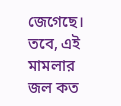জেগেছে। তবে, এই মামলার জল কত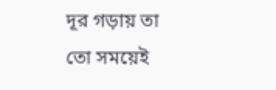দূর গড়ায় তা তো সময়েই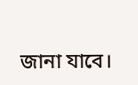জানা যাবে।